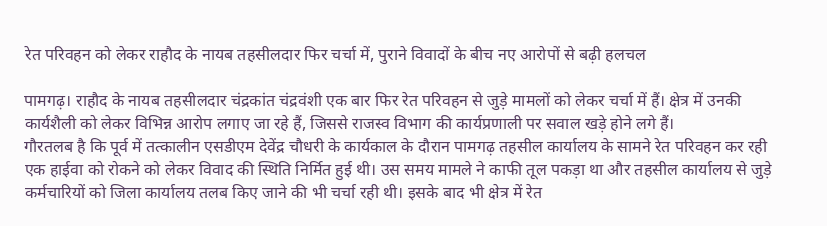रेत परिवहन को लेकर राहौद के नायब तहसीलदार फिर चर्चा में, पुराने विवादों के बीच नए आरोपों से बढ़ी हलचल

पामगढ़। राहौद के नायब तहसीलदार चंद्रकांत चंद्रवंशी एक बार फिर रेत परिवहन से जुड़े मामलों को लेकर चर्चा में हैं। क्षेत्र में उनकी कार्यशैली को लेकर विभिन्न आरोप लगाए जा रहे हैं, जिससे राजस्व विभाग की कार्यप्रणाली पर सवाल खड़े होने लगे हैं।
गौरतलब है कि पूर्व में तत्कालीन एसडीएम देवेंद्र चौधरी के कार्यकाल के दौरान पामगढ़ तहसील कार्यालय के सामने रेत परिवहन कर रही एक हाईवा को रोकने को लेकर विवाद की स्थिति निर्मित हुई थी। उस समय मामले ने काफी तूल पकड़ा था और तहसील कार्यालय से जुड़े कर्मचारियों को जिला कार्यालय तलब किए जाने की भी चर्चा रही थी। इसके बाद भी क्षेत्र में रेत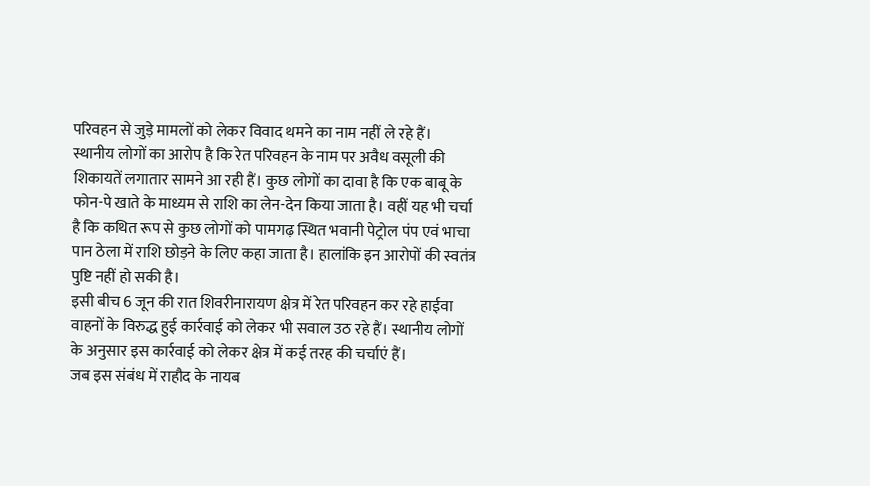परिवहन से जुड़े मामलों को लेकर विवाद थमने का नाम नहीं ले रहे हैं।
स्थानीय लोगों का आरोप है कि रेत परिवहन के नाम पर अवैध वसूली की शिकायतें लगातार सामने आ रही हैं। कुछ लोगों का दावा है कि एक बाबू के फोन-पे खाते के माध्यम से राशि का लेन-देन किया जाता है। वहीं यह भी चर्चा है कि कथित रूप से कुछ लोगों को पामगढ़ स्थित भवानी पेट्रोल पंप एवं भाचा पान ठेला में राशि छोड़ने के लिए कहा जाता है। हालांकि इन आरोपों की स्वतंत्र पुष्टि नहीं हो सकी है।
इसी बीच 6 जून की रात शिवरीनारायण क्षेत्र में रेत परिवहन कर रहे हाईवा वाहनों के विरुद्ध हुई कार्रवाई को लेकर भी सवाल उठ रहे हैं। स्थानीय लोगों के अनुसार इस कार्रवाई को लेकर क्षेत्र में कई तरह की चर्चाएं हैं।
जब इस संबंध में राहौद के नायब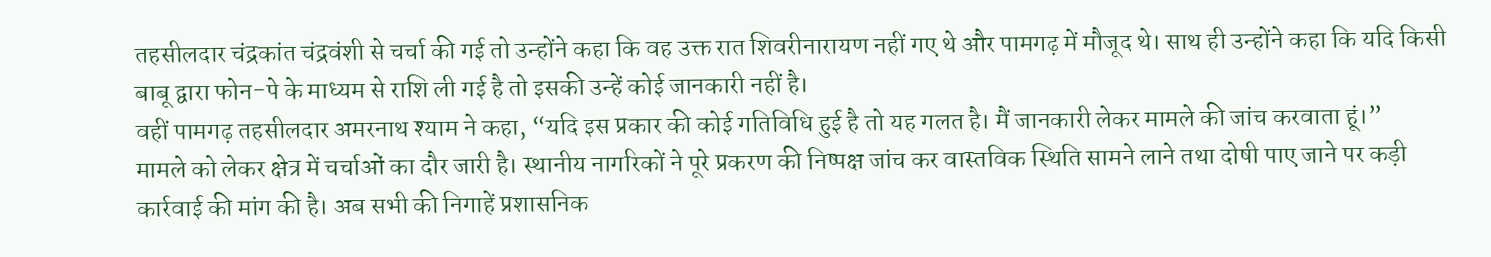तहसीलदार चंद्रकांत चंद्रवंशी से चर्चा की गई तो उन्होंने कहा कि वह उक्त रात शिवरीनारायण नहीं गए थे और पामगढ़ में मौजूद थे। साथ ही उन्होंने कहा कि यदि किसी बाबू द्वारा फोन-पे के माध्यम से राशि ली गई है तो इसकी उन्हें कोई जानकारी नहीं है।
वहीं पामगढ़ तहसीलदार अमरनाथ श्याम ने कहा, “यदि इस प्रकार की कोई गतिविधि हुई है तो यह गलत है। मैं जानकारी लेकर मामले की जांच करवाता हूं।”
मामले को लेकर क्षेत्र में चर्चाओं का दौर जारी है। स्थानीय नागरिकों ने पूरे प्रकरण की निष्पक्ष जांच कर वास्तविक स्थिति सामने लाने तथा दोषी पाए जाने पर कड़ी कार्रवाई की मांग की है। अब सभी की निगाहें प्रशासनिक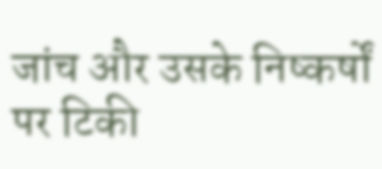जांच और उसके निष्कर्षों पर टिकी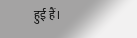हुई हैं।